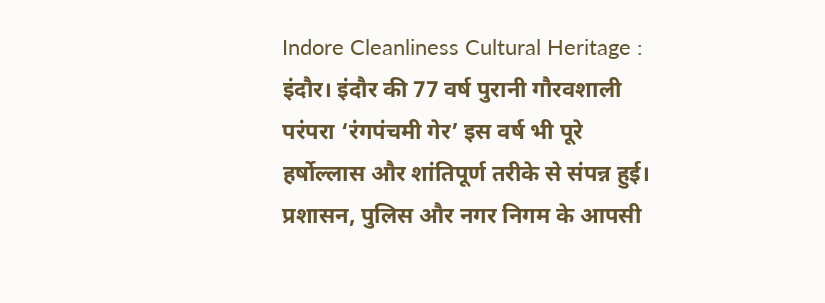Indore Cleanliness Cultural Heritage : इंदौर। इंदौर की 77 वर्ष पुरानी गौरवशाली परंपरा ‘रंगपंचमी गेर’ इस वर्ष भी पूरे हर्षोल्लास और शांतिपूर्ण तरीके से संपन्न हुई। प्रशासन, पुलिस और नगर निगम के आपसी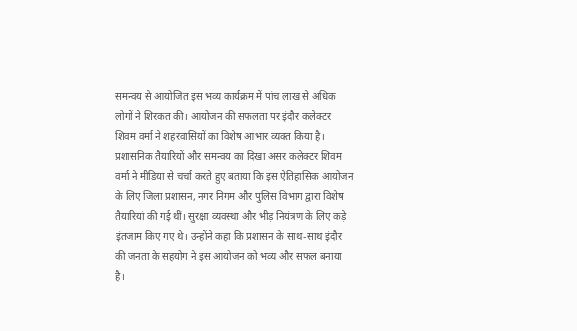समन्वय से आयोजित इस भव्य कार्यक्रम में पांच लाख से अधिक लोगों ने शिरकत की। आयोजन की सफलता पर इंदौर कलेक्टर शिवम वर्मा ने शहरवासियों का विशेष आभार व्यक्त किया है।
प्रशासनिक तैयारियों और समन्वय का दिखा असर कलेक्टर शिवम वर्मा ने मीडिया से चर्चा करते हुए बताया कि इस ऐतिहासिक आयोजन के लिए जिला प्रशासन, नगर निगम और पुलिस विभाग द्वारा विशेष तैयारियां की गई थीं। सुरक्षा व्यवस्था और भीड़ नियंत्रण के लिए कड़े इंतजाम किए गए थे। उन्होंने कहा कि प्रशासन के साथ-साथ इंदौर की जनता के सहयोग ने इस आयोजन को भव्य और सफल बनाया है।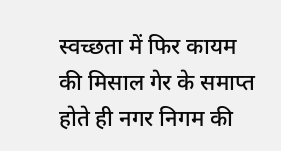स्वच्छता में फिर कायम की मिसाल गेर के समाप्त होते ही नगर निगम की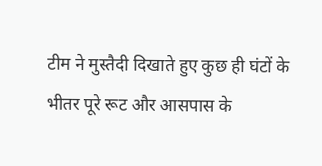टीम ने मुस्तैदी दिखाते हुए कुछ ही घंटों के भीतर पूरे रूट और आसपास के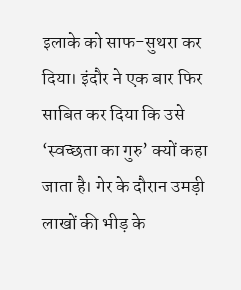इलाके को साफ-सुथरा कर दिया। इंदौर ने एक बार फिर साबित कर दिया कि उसे ‘स्वच्छता का गुरु’ क्यों कहा जाता है। गेर के दौरान उमड़ी लाखों की भीड़ के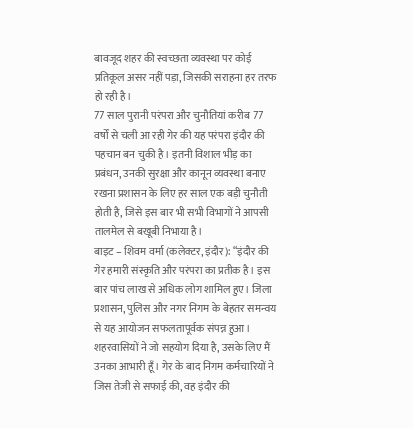बावजूद शहर की स्वच्छता व्यवस्था पर कोई प्रतिकूल असर नहीं पड़ा, जिसकी सराहना हर तरफ हो रही है।
77 साल पुरानी परंपरा और चुनौतियां करीब 77 वर्षों से चली आ रही गेर की यह परंपरा इंदौर की पहचान बन चुकी है। इतनी विशाल भीड़ का प्रबंधन, उनकी सुरक्षा और कानून व्यवस्था बनाए रखना प्रशासन के लिए हर साल एक बड़ी चुनौती होती है, जिसे इस बार भी सभी विभागों ने आपसी तालमेल से बखूबी निभाया है।
बाइट – शिवम वर्मा (कलेक्टर, इंदौर): “इंदौर की गेर हमारी संस्कृति और परंपरा का प्रतीक है। इस बार पांच लाख से अधिक लोग शामिल हुए। जिला प्रशासन, पुलिस और नगर निगम के बेहतर समन्वय से यह आयोजन सफलतापूर्वक संपन्न हुआ। शहरवासियों ने जो सहयोग दिया है, उसके लिए मैं उनका आभारी हूँ। गेर के बाद निगम कर्मचारियों ने जिस तेजी से सफाई की, वह इंदौर की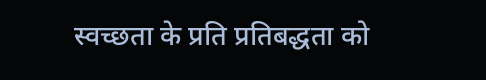स्वच्छता के प्रति प्रतिबद्धता को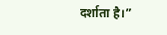दर्शाता है।”